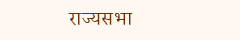राज्यसभा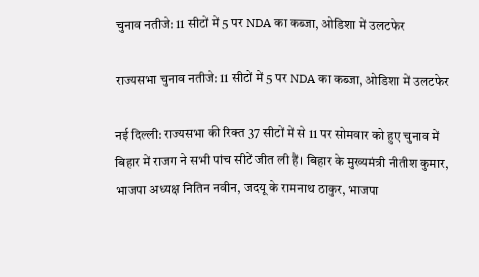चुनाव नतीजे: 11 सीटों में 5 पर NDA का कब्जा, ओडिशा में उलटफेर

राज्यसभा चुनाव नतीजे: 11 सीटों में 5 पर NDA का कब्जा, ओडिशा में उलटफेर

नई दिल्ली: राज्यसभा की रिक्त 37 सीटों में से 11 पर सोमवार को हुए चुनाव में बिहार में राजग ने सभी पांच सीटें जीत ली हैं। बिहार के मुख्यमंत्री नीतीश कुमार, भाजपा अध्यक्ष नितिन नवीन, जदयू के रामनाथ ठाकुर, भाजपा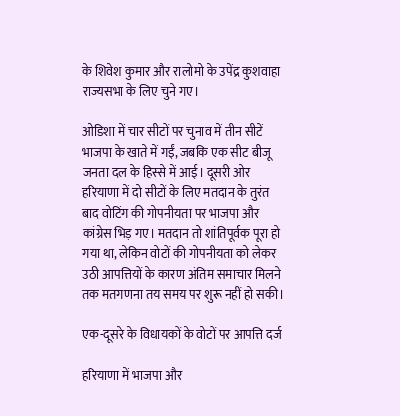के शिवेश कुमार और रालोमो के उपेंद्र कुशवाहा राज्यसभा के लिए चुने गए।

ओडिशा में चार सीटों पर चुनाव में तीन सीटें भाजपा के खाते में गईं, जबकि एक सीट बीजू जनता दल के हिस्से में आई। दूसरी ओर हरियाणा में दो सीटों के लिए मतदान के तुरंत बाद वोटिंग की गोपनीयता पर भाजपा और कांग्रेस भिड़ गए। मतदान तो शांतिपूर्वक पूरा हो गया था, लेकिन वोटों की गोपनीयता को लेकर उठी आपत्तियों के कारण अंतिम समाचार मिलने तक मतगणना तय समय पर शुरू नहीं हो सकी।

एक-दूसरे के विधायकों के वोटों पर आपत्ति दर्ज

हरियाणा में भाजपा और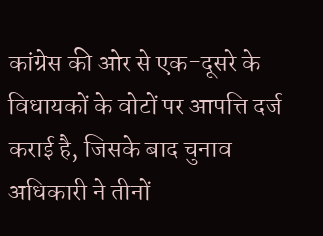कांग्रेस की ओर से एक-दूसरे के विधायकों के वोटों पर आपत्ति दर्ज कराई है, जिसके बाद चुनाव अधिकारी ने तीनों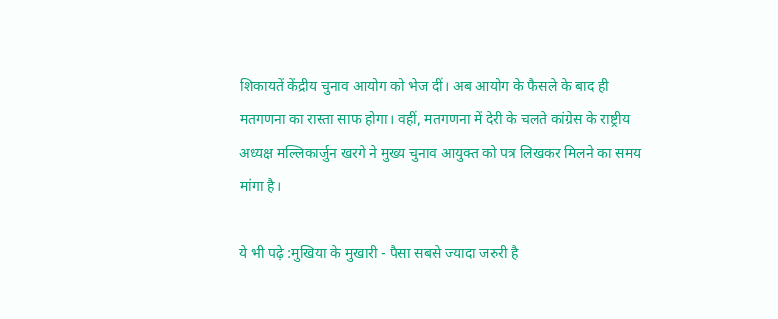शिकायतें केंद्रीय चुनाव आयोग को भेज दीं। अब आयोग के फैसले के बाद ही मतगणना का रास्ता साफ होगा। वहीं, मतगणना में देरी के चलते कांग्रेस के राष्ट्रीय अध्यक्ष मल्लिकार्जुन खरगे ने मुख्य चुनाव आयुक्त को पत्र लिखकर मिलने का समय मांगा है।

ये भी पढ़े :मुखिया के मुखारी - पैसा सबसे ज्यादा जरुरी है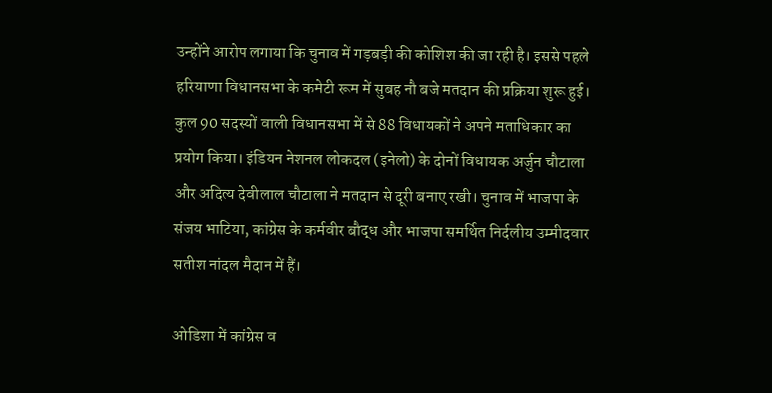उन्होंने आरोप लगाया कि चुनाव में गड़बड़ी की कोशिश की जा रही है। इससे पहले हरियाणा विधानसभा के कमेटी रूम में सुबह नौ बजे मतदान की प्रक्रिया शुरू हुई। कुल 90 सदस्यों वाली विधानसभा में से 88 विधायकों ने अपने मताधिकार का प्रयोग किया। इंडियन नेशनल लोकदल (इनेलो) के दोनों विधायक अर्जुन चौटाला और अदित्य देवीलाल चौटाला ने मतदान से दूरी बनाए रखी। चुनाव में भाजपा के संजय भाटिया, कांग्रेस के कर्मवीर बौद्ध और भाजपा समर्थित निर्दलीय उम्मीदवार सतीश नांदल मैदान में हैं।

ओडिशा में कांग्रेस व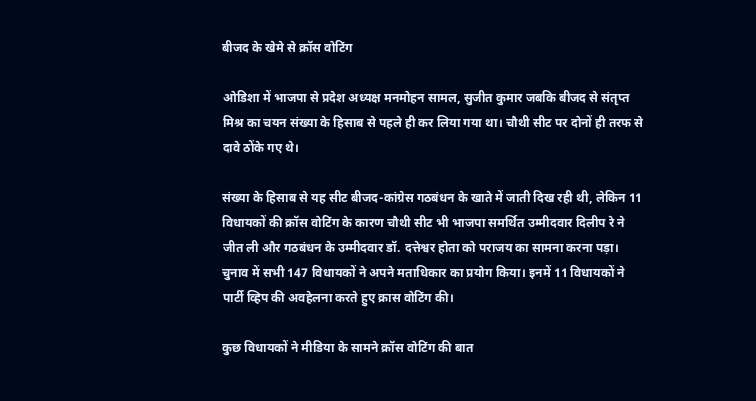बीजद के खेमे से क्रॉस वोटिंग

ओडिशा में भाजपा से प्रदेश अध्यक्ष मनमोहन सामल, सुजीत कुमार जबकि बीजद से संतृप्त मिश्र का चयन संख्या के हिसाब से पहले ही कर लिया गया था। चौथी सीट पर दोनों ही तरफ से दावे ठोंके गए थे।

संख्या के हिसाब से यह सीट बीजद-कांग्रेस गठबंधन के खाते में जाती दिख रही थी, लेकिन 11 विधायकों की क्रॉस वोटिंग के कारण चौथी सीट भी भाजपा समर्थित उम्मीदवार दिलीप रे ने जीत ली और गठबंधन के उम्मीदवार डॉ. दत्तेश्वर होता को पराजय का सामना करना पड़ा। चुनाव में सभी 147 विधायकों ने अपने मताधिकार का प्रयोग किया। इनमें 11 विधायकों ने पार्टी व्हिप की अवहेलना करते हुए क्रास वोटिंग की।

कुछ विधायकों ने मीडिया के सामने क्रॉस वोटिंग की बात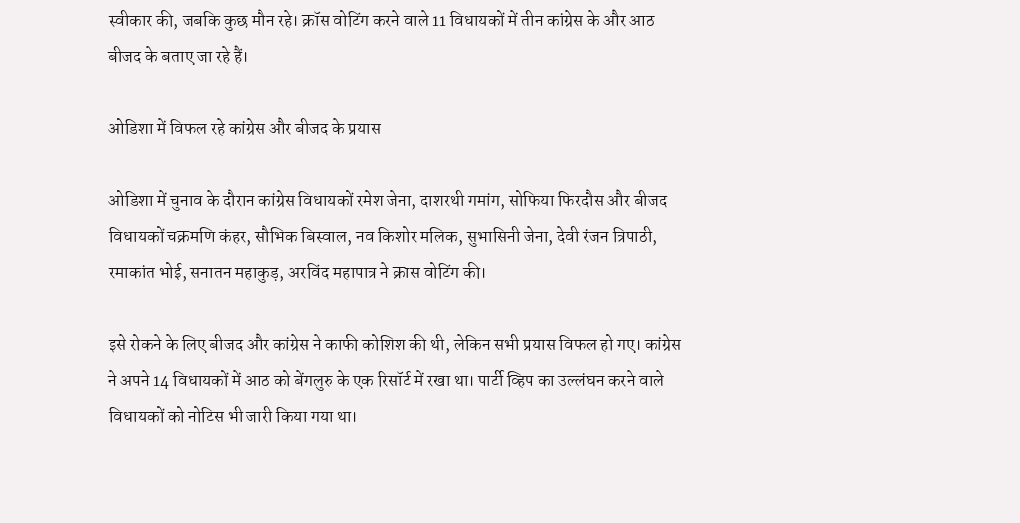स्वीकार की, जबकि कुछ मौन रहे। क्रॉस वोटिंग करने वाले 11 विधायकों में तीन कांग्रेस के और आठ बीजद के बताए जा रहे हैं।

ओडिशा में विफल रहे कांग्रेस और बीजद के प्रयास

ओडिशा में चुनाव के दौरान कांग्रेस विधायकों रमेश जेना, दाशरथी गमांग, सोफिया फिरदौस और बीजद विधायकों चक्रमणि कंहर, सौभिक बिस्वाल, नव किशोर मलिक, सुभासिनी जेना, देवी रंजन त्रिपाठी, रमाकांत भोई, सनातन महाकुड़, अरविंद महापात्र ने क्रास वोटिंग की।

इसे रोकने के लिए बीजद और कांग्रेस ने काफी कोशिश की थी, लेकिन सभी प्रयास विफल हो गए। कांग्रेस ने अपने 14 विधायकों में आठ को बेंगलुरु के एक रिसॉर्ट में रखा था। पार्टी व्हिप का उल्लंघन करने वाले विधायकों को नोटिस भी जारी किया गया था।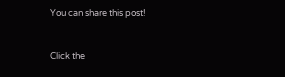You can share this post!


Click the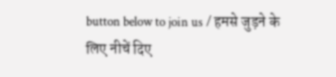button below to join us / हमसे जुड़ने के लिए नीचें दिए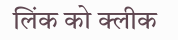लिंक को क्लीक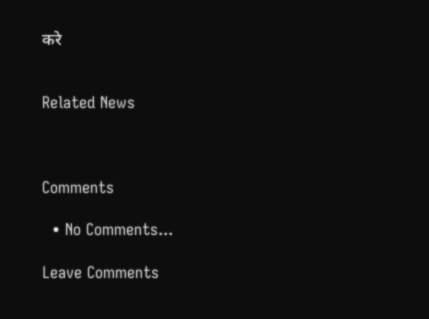करे


Related News



Comments

  • No Comments...

Leave Comments